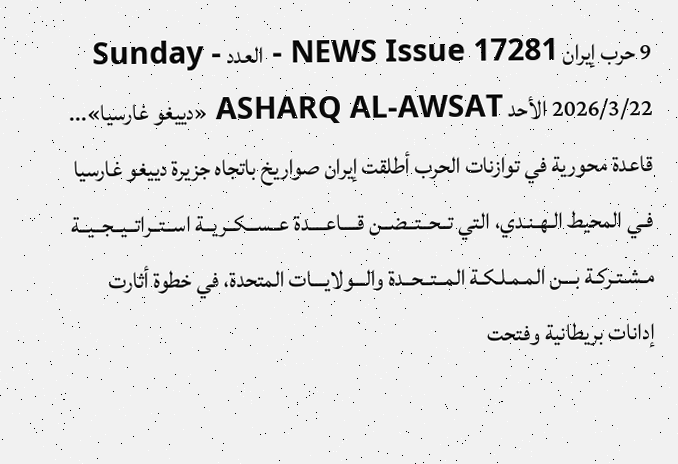9 حرب إيران NEWS Issue 17281 - العدد Sunday - 2026/3/22 الأحد ASHARQ AL-AWSAT «دييغو غارسيا»... قاعدة محورية في توازنات الحرب أطلقت إيران صواريخ باتجاه جزيرة دييغو غارسيا فـي المحيط الـهـنـدي، التي تــحــتــضــن قــــاعــــدة عــســكــريــة اســتــراتــيــجــيــة مـشـتـركـة بـــن المـمـلـكـة المــتــحــدة والـــولايـــات المتحدة، في خطوة أثارت إدانات بريطانية وفتحت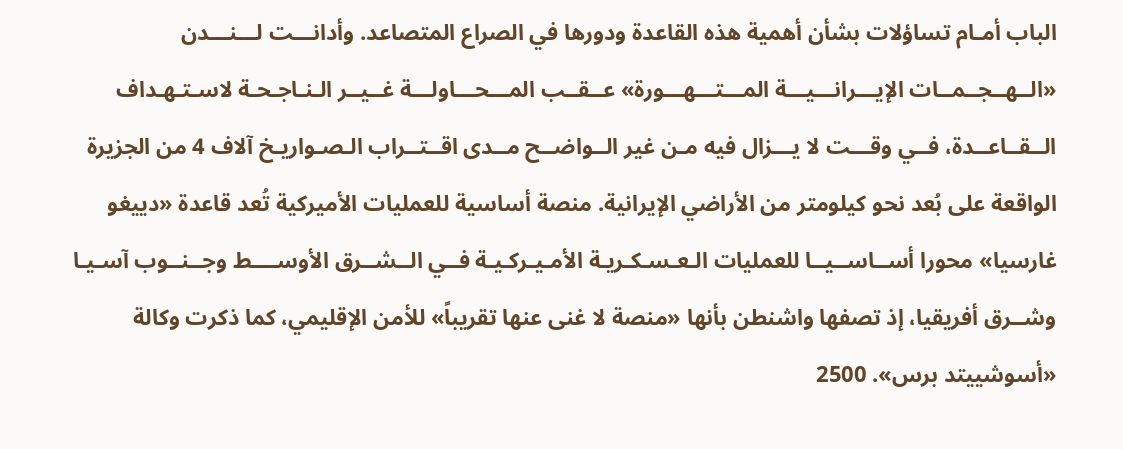الباب أمـام تساؤلات بشأن أهمية هذه القاعدة ودورها في الصراع المتصاعد. وأدانـــت لـــنـــدن «الــهــجــمــات الإيـــرانـــيـــة المـــتـــهـــورة» عــقــب المـــحـــاولـــة غــيــر الـنـاجـحـة لاسـتـهـداف الــقــاعــدة، فــي وقـــت لا يـــزال فيه مـن غير الــواضــح مــدى اقــتــراب الـصـواريـخ آلاف 4 من الجزيرة الواقعة على بُعد نحو كيلومتر من الأراضي الإيرانية. منصة أساسية للعمليات الأميركية تُعد قاعدة «دييغو غارسيا» محورا أســاســيــا للعمليات الـعـسـكـريـة الأمـيـركـيـة فــي الــشــرق الأوســــط وجــنــوب آسـيـا وشــرق أفريقيا، إذ تصفها واشنطن بأنها «منصة لا غنى عنها تقريباً» للأمن الإقليمي، كما ذكرت وكالة «أسوشييتد برس». 2500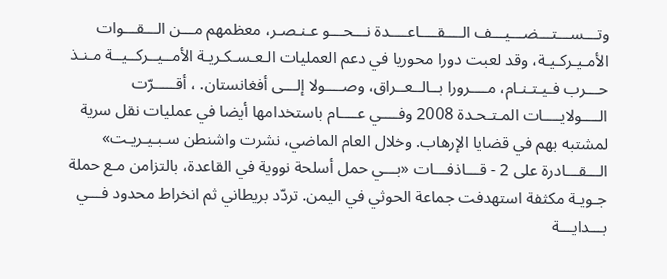وتـــســـتـــضـــيـــف الــــقــــاعــــدة نـــحـــو عـنـصـر، معظمهم مـــن الـــقـــوات الأمـيـركـيـة، وقد لعبت دورا محوريا في دعم العمليات الـعـسـكـريـة الأمــيــركــيــة مـنـذ حـــرب فـيـتـنـام، مــــرورا بــالــعــراق، وصــــولا إلـــى أفغانستان. ، أقـــــرّت الــــولايــــات المـتـحـدة 2008 وفــــي عــــام باستخدامها أيضا في عمليات نقل سرية لمشتبه بهم في قضايا الإرهاب. وخلال العام الماضي، نشرت واشنطن سـبـيـريـت» الـــقـــادرة على 2 - قـــاذفـــات «بـــي حمل أسلحة نووية في القاعدة، بالتزامن مـع حملة جـويـة مكثفة استهدفت جماعة الحوثي في اليمن. تردّد بريطاني ثم انخراط محدود فـــي بـــدايـــة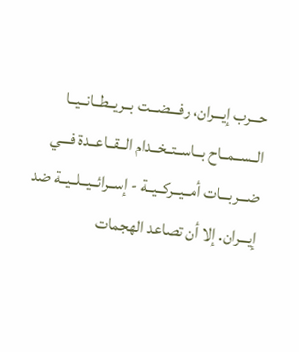حـــرب إيـــران، رفـــضـــت بــريــطــانــيــا الــســمــاح بــاســتــخــدام الــقــاعــدة فـــي ضـــربـــات أمــيــركــيــة - إســرائــيــلــيــة ضد إيـــران. إلا أن تصاعد الهجمات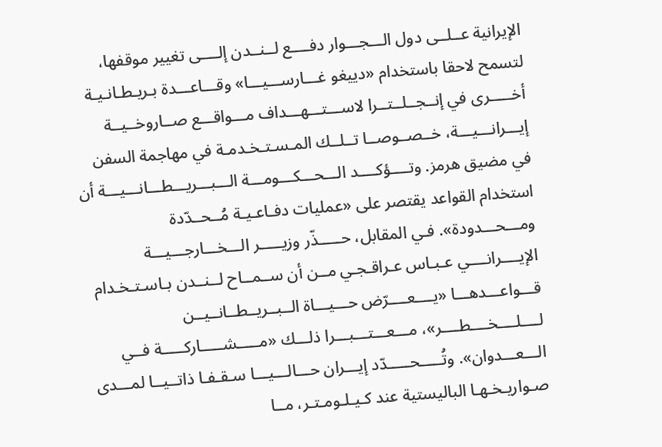الإيرانية عــلــى دول الـــجـــوار دفــــع لــنــدن إلــــى تغيير موقفها، لتسمح لاحقا باستخدام «دييغو غـــارســـيـــا» وقـــاعـــدة بـريـطـانـيـة أخـــــرى في إنــجــلــتــرا لاســـتـــهـــداف مـــواقـــع صــاروخــيــة إيـــرانـــيـــة، خــصــوصــا تــلــك المـسـتـخـدمـة في مهاجمة السفن في مضيق هرمز. وتــــؤكــــد الـــحـــكـــومـــة الـــبـــريـــطـــانـــيـــة أن استخدام القواعد يقتصر على «عمليات دفـاعـيـة مُــحــدّدة ومـــحـــدودة». فـي المقابل، حـــــذّر وزيـــــر الـــخـــارجـــيـــة الإيــــرانــــي عـبـاس عـراقـجـي مــن أن ســمــاح لــنــدن بـاسـتـخـدام قـــواعـــدهـــا «يــــعــــرّض حـــيـــاة الــبــريــطــانــيــن لــــلــــخــــطــــر»، مـــعـــتـــبـــرا ذلـــك «مـــــشـــــاركـــــة فــي الـــعـــدوان». وتُـــــحـــــدّد إيـــران حـــالـــيـــا سـقـفـا ذاتــيــا لمـــدى صـواريـخـهـا الباليستية عند كـيـلـومـتـر، مــا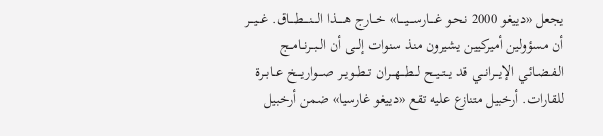يجعل «دييغو 2000 نـحـو غــــارســــيــــا» خـــارج هـــــذا الــــنــــطــــاق. غـــيـــر أن مسؤولين أميركيين يشيرون منذ سنوات إلـــى أن الــبــرنــامــج الـفـضـائـي الإيـــرانـــي قد يــتــيــح لـــطـــهـــران تــطــويــر صــــواريــــخ عــابــرة للقارات. أرخبيل متنازع عليه تقع «دييغو غارسيا» ضمن أرخبيل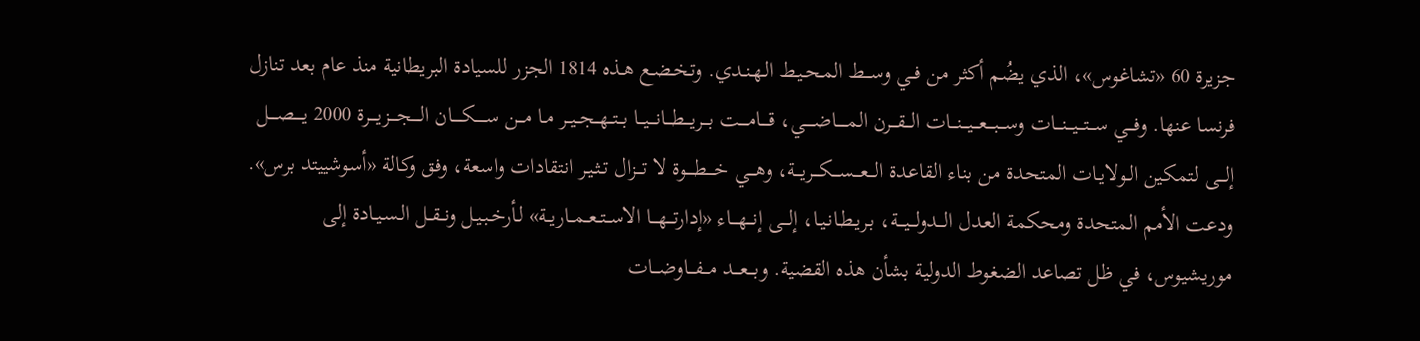جزيرة 60 «تشاغوس»، الذي يضُم أكثر من فــي وســـط المـحـيـط الـهـنـدي. وتـخـضـع هـذه 1814 الجزر للسيادة البريطانية منذ عام بعد تنازل فرنسا عنها. وفـــي ســـتـــيـــنـــات وســـبـــعـــيـــنـــات الـــقـــرن المـــــاضـــــي، قــــامــــت بـــريـــطـــانـــيـــا بــتــهــجــيــر مـا مـــن ســـــكـــــان الــــجــــزيــــرة 2000 يــــصــــل إلـــى لتمكين الـولايـات المتحدة من بناء القاعدة الـــعـــســـكـــريـــة، وهـــي خــــطــــوة لا تـــزال تـثـيـر انتقادات واسعة، وفق وكالة «أسوشييتد برس». ودعت الأمم المتحدة ومحكمة العدل الـــدولـــيـــة، بـريـطـانـيـا، إلـــى إنـــهـــاء «إدارتـــهـــا الاســتــعــمــاريــة» لـأرخـبـيـل ونــقــل الـسـيـادة إلى موريشيوس، في ظل تصاعد الضغوط الدولية بشأن هذه القضية. وبـــعـــد مـــفـــاوضـــات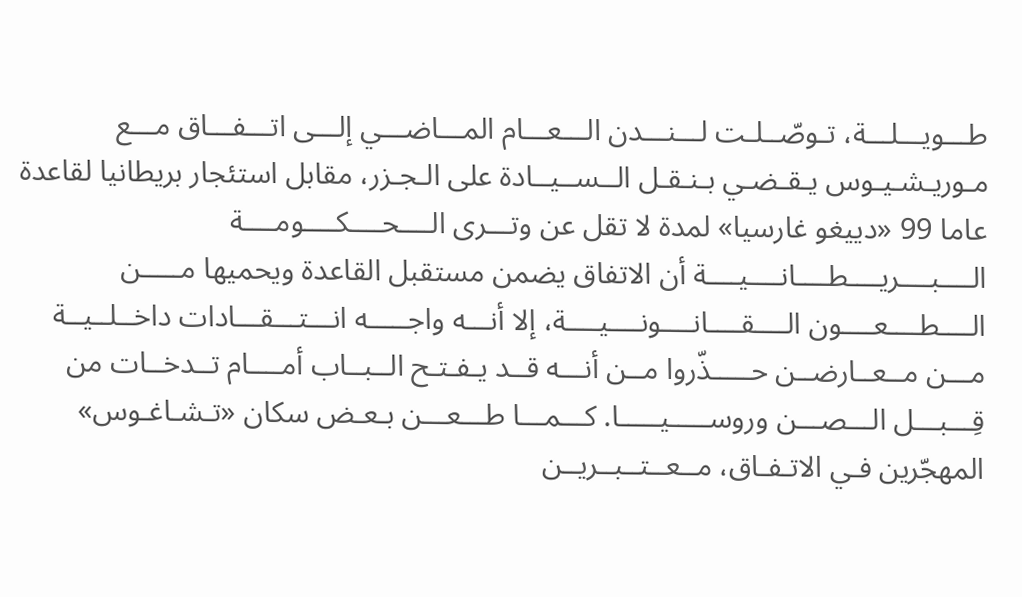طـــويـــلـــة، تـوصّــلـت لـــنـــدن الـــعـــام المـــاضـــي إلـــى اتـــفـــاق مـــع مـوريـشـيـوس يـقـضـي بـنـقـل الــســيــادة على الـجـزر، مقابل استئجار بريطانيا لقاعدة عاما 99 «دييغو غارسيا» لمدة لا تقل عن وتـــرى الــــحــــكــــومــــة الــــبــــريــــطــــانــــيــــة أن الاتفاق يضمن مستقبل القاعدة ويحميها مـــــن الــــطــــعــــون الــــقــــانــــونــــيــــة، إلا أنـــه واجـــــه انـــتـــقـــادات داخــلــيــة مـــن مــعــارضــن حـــــذّروا مــن أنـــه قــد يـفـتـح الــبــاب أمــــام تــدخــات من قِـــبـــل الـــصـــن وروســـــيـــــا. كـــمـــا طـــعـــن بـعـض سكان «تـشـاغـوس» المهجّرين فـي الاتـفـاق، مــعــتــبــريــن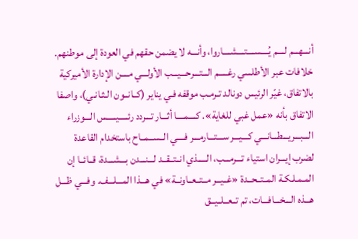أنـــهـــم لــــم يُــــســــتــــشــــاروا، وأنـــه لا يضمن حقهم في العودة إلى موطنهم. خلافات عبر الأطلسي رغـــــم الـــتـــرحـــيـــب الأولـــي مــــن الإدارة الأميركية بالاتفاق، غيّر الرئيس دونالد تـرمـب موقفه فـي يناير (كــانــون الـثـانـي)، واصفا الاتفاق بأنه «عمل غبي للغاية». كــــمــــا أثـــار تـــردد رئـــــيـــــس الـــوزراء الـــبـــريـــطـــانـــي كـــيـــر ســـتـــارمـــر فــــي الــســمــاح باستخدام القاعدة لضرب إيـــران استياء تـــرمـــب، الـــــذي انــتــقــد لـــنـــدن بـــشـــدة، قــائــا إن المـمـلـكـة المــتــحــدة «غــيــر مــتــعــاونــة» في هـــذا المـــلـــف. وفـــي ظـــل هـــذه الـــخـــافـــات، تم تــعــلــيــق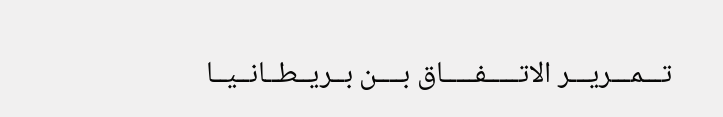تـــمـــريـــر الاتـــــفـــــاق بــــن بــريــطــانــيــا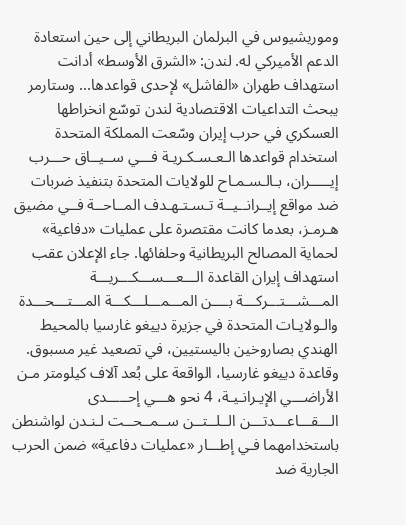وموريشيوس في البرلمان البريطاني إلى حين استعادة الدعم الأميركي له. لندن: «الشرق الأوسط» أدانت استهداف طهران «الفاشل» لإحدى قواعدها... وستارمر يبحث التداعيات الاقتصادية لندن توسّع انخراطها العسكري في حرب إيران وسّعت المملكة المتحدة استخدام قواعدها الـعـسـكـريـة فـــي ســيــاق حـــرب إيـــــران، بـالـسـمـاح للولايات المتحدة بتنفيذ ضربات ضد مواقع إيــرانــيــة تـسـتـهـدف المــاحــة فــي مضيق هـرمـز، بعدما كانت مقتصرة على عمليات «دفاعية» لحماية المصالح البريطانية وحلفائها. جاء الإعلان عقب استهداف إيران القاعدة الـــعـــســـكـــريـــة المـــشـــتـــركـــة بــــن المـــمـــلـــكـــة المـــتـــحـــدة والـولايـات المتحدة في جزيرة دييغو غارسيا بالمحيط الهندي بصاروخين باليستيين، في تصعيد غير مسبوق. وقاعدة دييغو غارسيا، الواقعة على بُعد آلاف كيلومتر مـن الأراضـــي الإيـرانـيـة، 4 نحو هـــي إحـــــدى الـــقـــاعـــدتـــن الــلــتــن ســمــحــت لـنـدن لواشنطن باستخدامهما فـي إطـــار «عمليات دفاعية» ضمن الحرب الجارية ضد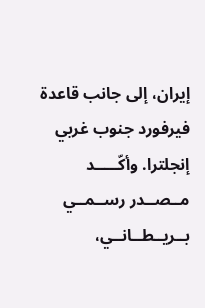إيران، إلى جانب قاعدة فيرفورد جنوب غربي إنجلترا. وأكّـــــد مــصــدر رســمــي بــريــطــانــي،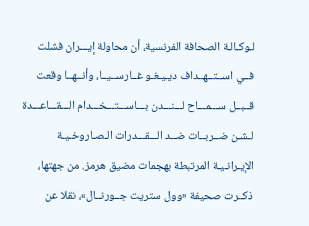لـوكـالـة الصحافة الفرنسية، أن محاولة إيـــران فشلت فــي اســتــهــداف ديـيـغـو غــارســيــا، وأنــهــا وقعت قــبــل ســـمـــاح لـــنـــدن بـــاســـتـــخـــدام الـــقـــاعـــدة لـشـن ضــربــات ضــد الـــقـــدرات الـصـاروخـيـة الإيـرانـيـة المرتبطة بهجمات مضيق هرمز. من جهتها، ذكــرت صحيفة «وول ستريت جــورنــال»، نقلا عن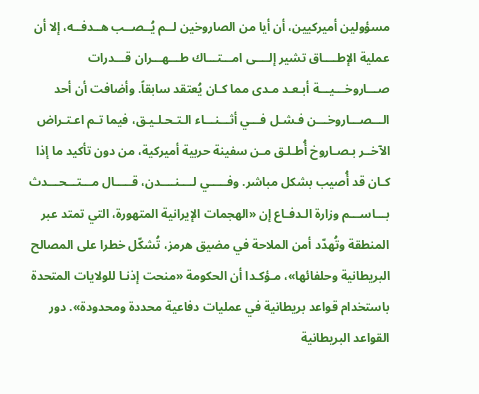مسؤولين أميركيين، أن أيا من الصاروخين لــم يُــصــب هــدفــه، إلا أن عملية الإطــــاق تشير إلــــى امـــتـــاك طـــهـــران قـــدرات صـــاروخـــيـــة أبـعـد مـدى مما كـان يُعتقد سابقاً. وأضافت أن أحد الـــصـــاروخـــن فـشـل فـــي أثـــنـــاء الـتـحـلـيـق، فيما تـم اعـتـراض الآخــر بـصـاروخ أُطـلـق مـن سفينة حربية أميركية، من دون تأكيد ما إذا كـان قد أُصيب بشكل مباشر. وفـــــي لــــنــــدن، قـــــال مـــتـــحـــدث بـــاســـم وزارة الـدفـاع إن «الهجمات الإيرانية المتهورة، التي تمتد عبر المنطقة وتُهدّد أمن الملاحة في مضيق هرمز، تُشكّل خطرا على المصالح البريطانية وحلفائها»، مـؤكـدا أن الحكومة «منحت إذنـا للولايات المتحدة باستخدام قواعد بريطانية في عمليات دفاعية محددة ومحدودة». دور القواعد البريطانية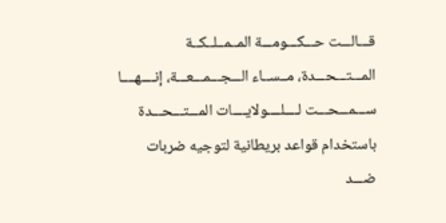قـــالـــت حـــكـــومـــة المــمــلــكــة المـــتـــحـــدة، مــســاء الـــجـــمـــعـــة، إنــــهــــا ســـمـــحـــت لــــلــــولايــــات المـــتـــحـــدة باستخدام قواعد بريطانية لتوجيه ضربات ضـــد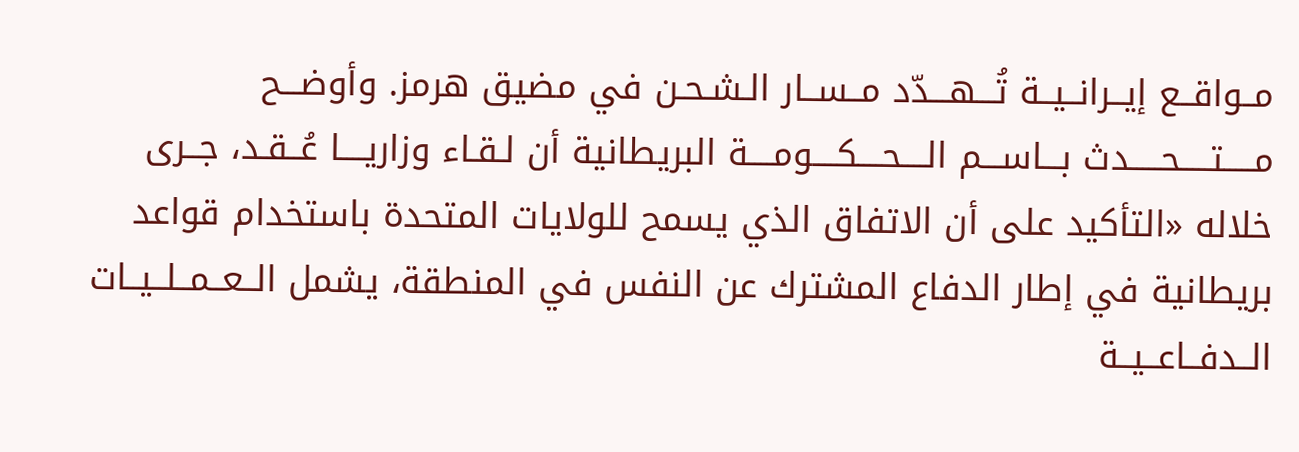مــواقــع إيــرانــيــة تُـــهـــدّد مــســار الـشـحـن في مضيق هرمز. وأوضـــح مـــــتـــــحـــــدث بـــاســـم الــــحــــكــــومــــة البريطانية أن لـقـاء وزاريــــا عُــقـد، جــرى خلاله «التأكيد على أن الاتفاق الذي يسمح للولايات المتحدة باستخدام قواعد بريطانية في إطار الدفاع المشترك عن النفس في المنطقة، يشمل الــعــمــلــيــات الــدفــاعــيــة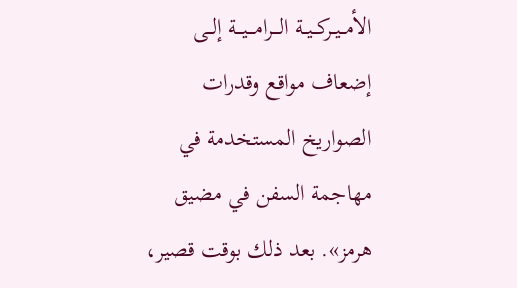الأمــيــركــيــة الـــرامـــيـــة إلــى إضعاف مواقع وقدرات الصواريخ المستخدمة في مهاجمة السفن في مضيق هرمز». بعد ذلك بوقت قصير،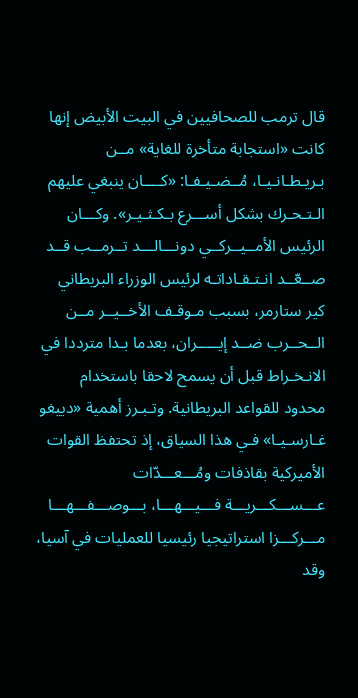قال ترمب للصحافيين في البيت الأبيض إنها كانت «استجابة متأخرة للغاية» مــن بـريـطـانـيـا، مُــضـيـفـا: «كــــان ينبغي عليهم الـتـحـرك بشكل أســـرع بـكـثـيـر». وكـــان الرئيس الأمــيــركــي دونـــالـــد تــرمــب قــد صــعّــد انـتـقـاداتـه لرئيس الوزراء البريطاني كير ستارمر، بسبب مـوقـف الأخــيــر مــن الــحــرب ضــد إيـــــران، بعدما بـدا مترددا في الانـخـراط قبل أن يسمح لاحقا باستخدام محدود للقواعد البريطانية. وتـبـرز أهمية «دييغو غـارسـيـا» فـي هذا السياق، إذ تحتفظ القوات الأميركية بقاذفات ومُـــعـــدّات عـــســـكـــريـــة فـــيـــهـــا، بـــوصـــفـــهـــا مـــركـــزا استراتيجيا رئيسيا للعمليات في آسيا، وقد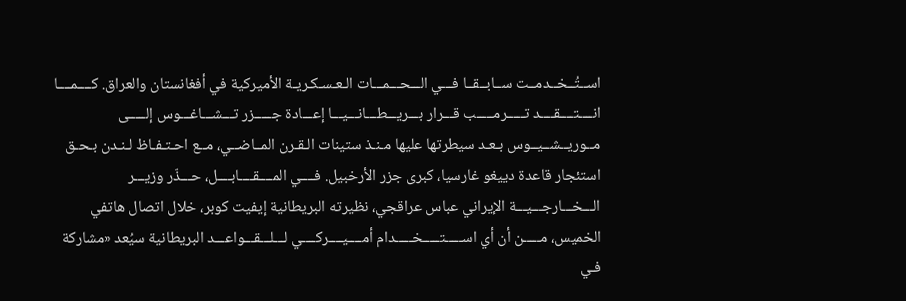اســتُــخــدمــت ســابــقــا فـــي الـــحـــمـــات الـعـسـكـريـة الأميركية في أفغانستان والعراق. كــــمــــا انــــتــــقــــد تـــــرمـــــب قـــرار بـــريـــطـــانـــيـــا إعـــادة جـــــزر تـــشـــاغـــوس إلـــــى مــوريــشــيــوس بـعـد سيطرتها عليها مـنـذ ستينات الـقـرن المــاضــي، مــع احـتـفـاظ لـنـدن بـحـق استئجار قاعدة دييغو غارسيا، كبرى جزر الأرخبيل. فــــي المــــقــــابــــل، حـــذّر وزيـــر الـــخـــارجـــيـــة الإيراني عباس عراقجي، نظيرته البريطانية إيفيت كوبر، خلال اتصال هاتفي الخميس، مـــــن أن أي اســـــتـــــخـــــدام أمــــيــــركــــي لـــلـــقـــواعـــد البريطانية سيُعد «مشاركة فـي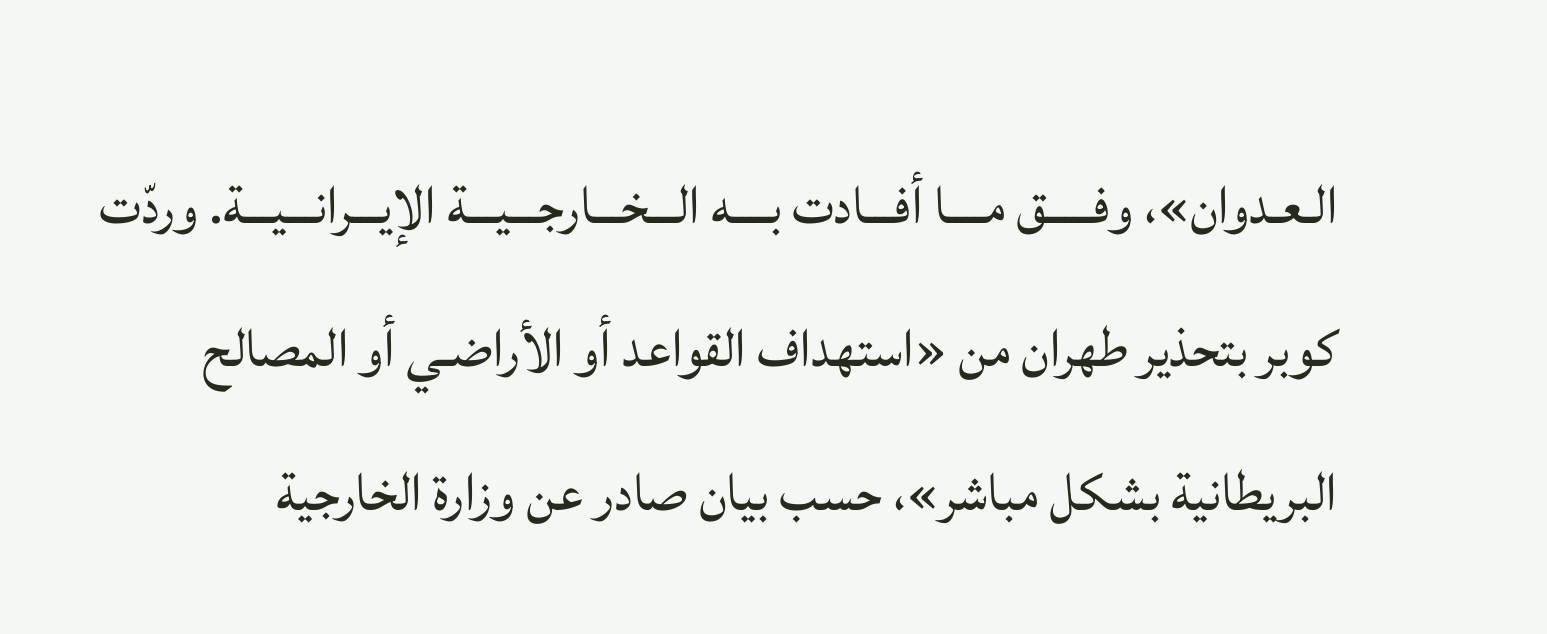الـعـدوان»، وفـــــق مــــا أفـــادت بــــه الـــخـــارجـــيـــة الإيـــرانـــيـــة. وردّت كوبر بتحذير طهران من «استهداف القواعد أو الأراضـي أو المصالح البريطانية بشكل مباشر»، حسب بيان صادر عن وزارة الخارجية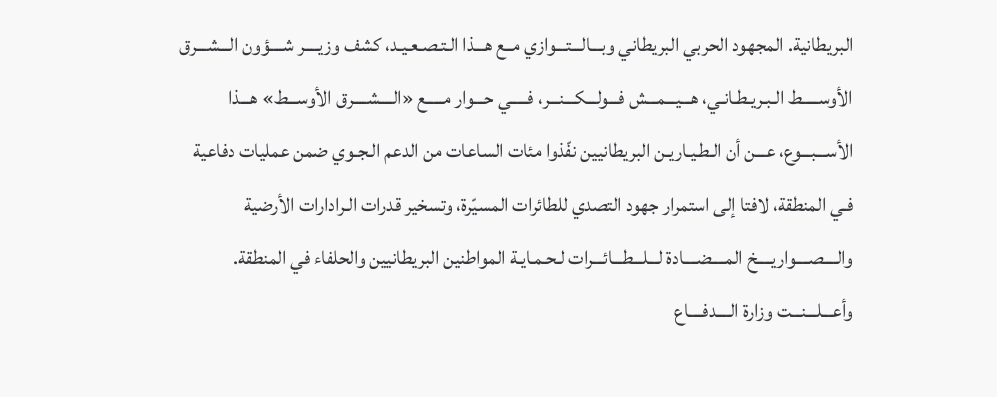البريطانية. المجهود الحربي البريطاني وبـــالـــتـــوازي مــع هـــذا الـتـصـعـيـد، كشف وزيــــر شــــؤون الـــشـــرق الأوســـــط الـبـريـطـانـي، هـــيـــمـــش فـــولـــكـــنـــر، فـــــي حـــوار مـــــع «الــــشــــرق الأوســـط» هـــذا الأســـبـــوع، عـــن أن الـطـيـاريـن البريطانيين نفّذوا مئات الساعات من الدعم الـجـوي ضمن عمليات دفاعية فـي المنطقة، لافتا إلى استمرار جهود التصدي للطائرات المسيّرة، وتسخير قدرات الـرادارات الأرضية والــــصــــواريــــخ المــــضــــادة لـــلـــطـــائـــرات لـحـمـايـة المواطنين البريطانيين والحلفاء في المنطقة. وأعـــلـــنـــت وزارة الــــدفــــاع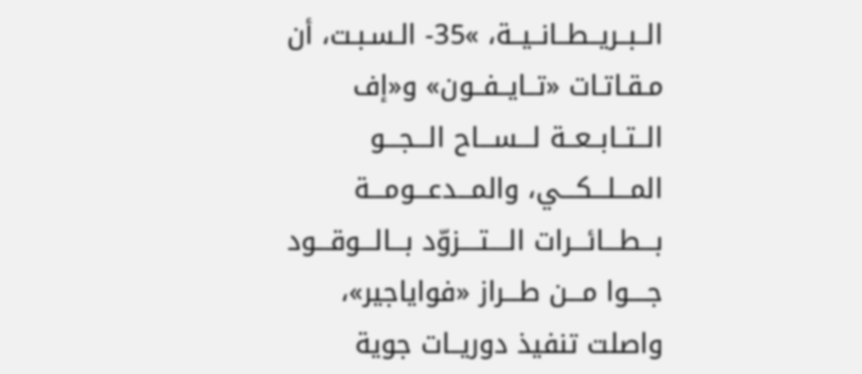الــبــريــطــانــيــة، »35- الـسـبـت، أن مـقـاتـات «تــايــفــون» و«إف الــتــابــعــة لـــســـاح الـــجـــو المـــلـــكـــي، والمـــدعـــومـــة بـــطـــائـــرات الــــتــــزوّد بـــالـــوقـــود جــــوا مـــن طـــراز «فواياجير»، واصلت تنفيذ دوريــات جوية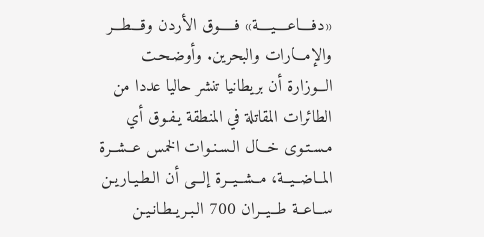«دفــــاعــــيــــة» فـــــوق الأردن وقـــطـــر والإمـــارات والبحرين. وأوضـحـت الـــوزارة أن بريطانيا تنشر حاليا عددا من الطائرات المقاتلة في المنطقة يـفـوق أي مـسـتـوى خـــال الـسـنـوات الخمس عــشــرة المــاضــيــة، مــشــيــرة إلـــى أن الـطـيـاريـن ســاعــة طــيــران 700 الـبـريـطـانـيـن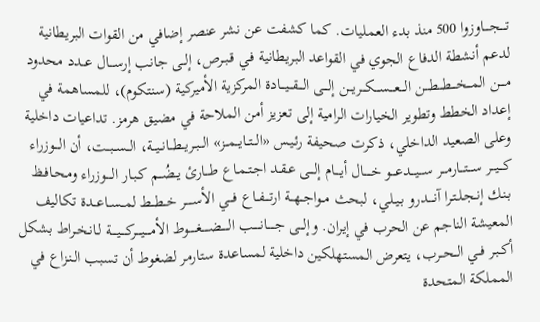تــــجــــاوزوا 500 منذ بدء العمليات. كما كشفت عن نشر عنصر إضافي من القوات البريطانية لدعم أنشطة الدفاع الجوي في القواعد البريطانية فـي قـبـرص، إلــى جانب إرســـال عــدد محدود مــــن المـــخـــطـــطـــن الـــعـــســـكـــريـــن إلـــى الـــقـــيـــادة المركزية الأميركية (سنتكوم)، للمساهمة في إعداد الخطط وتطوير الخيارات الرامية إلى تعزيز أمن الملاحة في مضيق هرمز. تداعيات داخلية وعلى الصعيد الداخلي، ذكرت صحيفة رئـيـس «الــتــايــمــز» الــبــريــطــانــيــة، الــســبــت، أن الـــوزراء كـــيـــر ســـتـــارمـــر ســـيـــدعـــو خـــــال أيــــام إلـــى عـقـد اجـتـمـاع طـــارئ يــضُــم كـبـار الــــوزراء ومـحـافـظ بـنـك إنـجـلـتـرا آنــــدرو بـيـلـي، لبحث مــواجــهــة ارتـــفــاع فـــي الأســـــر خــطــط لمــســاعــدة تكاليف المعيشة الناجم عن الحرب في إيران. وإلـــى جـــــانـــــب الـــــضـــــغـــــوط الأمــــيــــركــــيــــة لـانـخـراط بشكل أكـبـر فــي الــحــرب، يتعرض المستهلكين داخلية لمساعدة ستارمر لضغوط أن تسبب الـنـزاع في المملكة المتحدة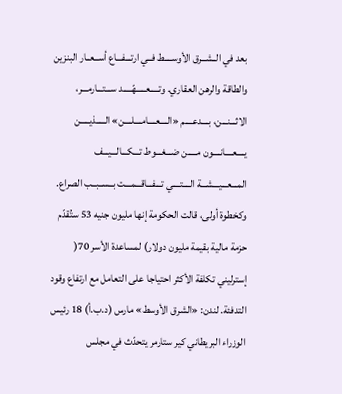بعد في الــشــرق الأوســــط فــي ارتـــفـــاع أســعــار البنزين والطاقة والرهن العقاري. وتـــــعـــــهّـــــد ســـتـــارمـــر، الاثـــنـــن، بــــدعــــم «الــــعــــامــــلــــن» الـــــذيـــــن يــــعــــانــــون مـــــن ضـــغـــوط تـــكـــالـــيـــف المـــعـــيـــشـــة الــــتــــي تـــفـــاقـــمـــت بــســبــب الصراع. وكخطوة أولى، قالت الحكومة إنها مليون جنيه 53 ستُقدّم حزمة مالية بقيمة مليون دولار) لمساعدة الأسر 70( إسترليني تكلفة الأكثر احتياجا على التعامل مع ارتفاع وقود التدفئة. لندن: «الشرق الأوسط» مارس (د.ب.أ) 18 رئيس الوزراء البريطاني كير ستارمر يتحدّث في مجلس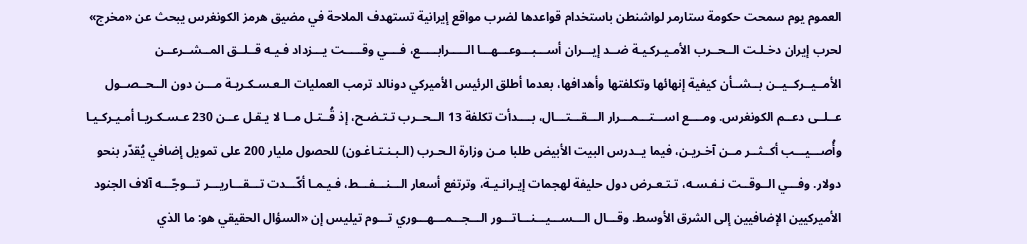العموم يوم سمحت حكومة ستارمر لواشنطن باستخدام قواعدها لضرب مواقع إيرانية تستهدف الملاحة في مضيق هرمز الكونغرس يبحث عن «مخرج» لحرب إيران دخـلـت الــحــرب الأمـيـركـيـة ضــد إيـــران أســـبـــوعـــهـــا الـــــرابـــــع، فــــي وقـــــت يـــزداد فـيـه قــلــق المــشــرعــن الأمــيــركــيــن بــشــأن كيفية إنهائها وتكلفتها وأهدافها، بعدما أطلق الرئيس الأميركي دونالد ترمب العمليات الـعـسـكـريـة مـــن دون الــحــصــول عــلــى دعــم الكونغرس. ومــــع اســـتـــمـــرار الـــقـــتـــال، بــــدأت تكلفة 13 الــحــرب تـتـضـح، إذ قُــتـل مــا لا يـقـل عــن 230 عـسـكـريـا أمـيـركـيـا وأُصـــيـــب أكــثــر مــن آخـريـن، فيما يــدرس البيت الأبيض طلبا مـن وزارة الـحـرب (الـبـنـتـاغـون) للحصول مليار 200 على تمويل إضافي يُقدّر بنحو دولار. وفـــي الــوقــت نـفـسـه، تـتـعـرض دول حليفة لهجمات إيـرانـيـة، وترتفع أسعار الـــنـــفـــط، فـيـمـا أكّـــدت تـــقـــاريـــر تـــوجّـــه آلاف الجنود الأميركيين الإضافيين إلى الشرق الأوسط. وقـــال الـــســـيـــنـــاتـــور الـــجـــمـــهـــوري تـــوم تيليس إن «السؤال الحقيقي هو: ما الذي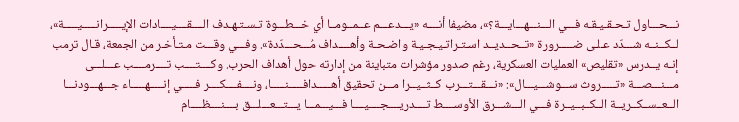نـــحـــاول تـحـقـيـقـه فـــي الـــنـــهـــايـــة؟»، مضيفا أنــــه «يـــدعـــم عــمــومــا أي خـــطـــوة تـسـتـهـدف الــــقــــيــــادات الإيـــــرانـــــيـــــة»، لــكــنــه شـــدّد عـلـى ضـــــرورة «تــحــديــد اسـتـراتـيـجـيـة واضـحـة وأهــــداف مُـــحـــدّدة». وفـــي وقـــت مـتـأخـر من الجمعة، قـال ترمب إنـه يــدرس «تقليص» العمليات العسكرية، رغم صدور مؤشرات متباينة من إدارته حول أهداف الحرب. وكــــتــــب تــــرمــــب عـــلـــى مـــنـــصـــة «تـــــروث ســـوشـــيـــال»: «نـــقـــتـــرب كــثــيــرا مـــن تحقيق أهـــــدافـــــنـــــا، ونــــفــــكــــر فـــــي إنـــــهـــــاء جـــهـــودنـــا الــعــســكــريــة الــكــبــيــرة فـــي الـــشـــرق الأوســــط تــــدريــــجــــيــــا فـــيـــمـــا يـــتـــعـــلـــق بــــنــــظــــام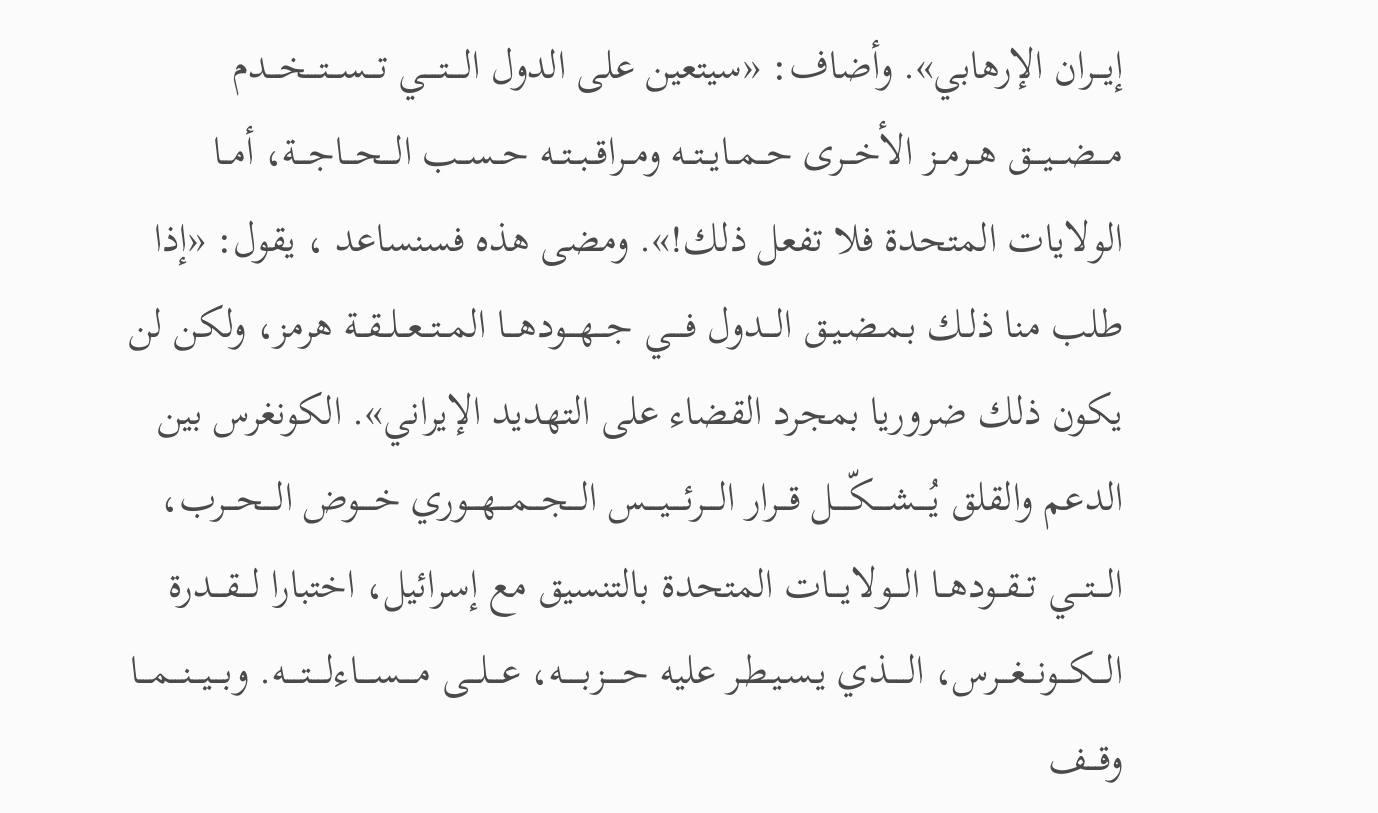إيـــران الإرهابي». وأضاف: «سيتعين على الدول الــــتــــي تـــســـتـــخـــدم مـــضـــيـــق هــرمــز الأخـــرى حــمــايــتــه ومــراقــبــتــه حــســب الـــحـــاجـــة، أمــا الولايات المتحدة فلا تفعل ذلك!». ومضى هذه فسنساعد ، يقول: «إذا طلب منا ذلـك بـمـضـيـق الـــدول فــــي جـــهـــودهـــا المــتــعــلــقــة هرمز، ولكن لن يكون ذلك ضروريا بمجرد القضاء على التهديد الإيراني». الكونغرس بين الدعم والقلق يُــــشــــكّــــل قـــرار الــــرئــــيــــس الـــجـــمـــهـــوري خــــوض الـــحـــرب، الـــتـــي تــقــودهــا الـــولايـــات المتحدة بالتنسيق مع إسرائيل، اختبارا لـــقـــدرة الـــكـــونـــغـــرس، الـــــذي يـسـيـطـر عليه حـــــزبـــــه، عـــلـــى مــــســــاءلــــتــــه. وبـــيـــنـــمـــا وقـــف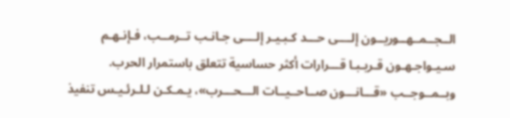الــجــمــهــوريــون إلــــى حـــد كـبـيـر إلــــى جـانـب تــرمــب، فـإنـهـم سـيـواجـهـون قـريـبـا قـــرارات أكثر حساسية تتعلق باستمرار الحرب. وبــمــوجــب «قـــانـــون صــاحــيــات الـــحـــرب»، يـمـكـن لـلـرئـيـس تنفيذ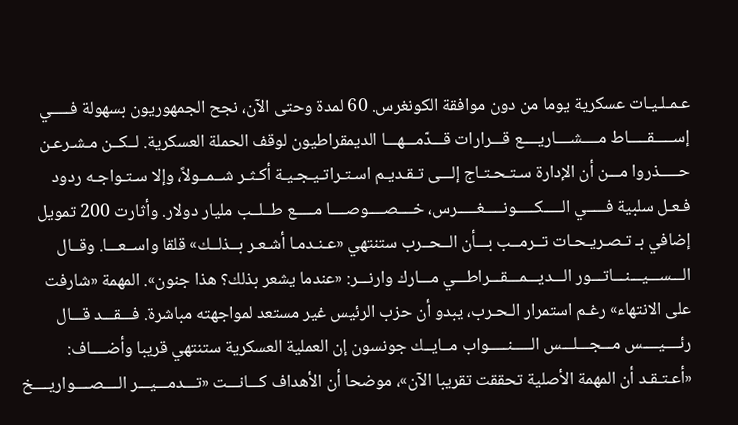عـمـلـيـات عسكرية يوما من دون موافقة الكونغرس. 60 لمدة وحتى الآن، نجح الجمهوريون بسهولة فـــــي إســـــقـــــاط مــــشــــاريــــع قـــرارات قـــدّمـــهـــا الديمقراطيون لوقف الحملة العسكرية. لــكــن مـشـرعـن حـــــذروا مـــن أن الإدارة سـتـحـتـاج إلـــى تـقـديـم اسـتـراتـيـجـيـة أكـثـر شــمــولاً، وإلا سـتـواجـه ردود فـعـل سلبية فـــــي الـــــكـــــونـــــغـــــرس، خــــصــــوصــــا مـــــع طــلــب مليار دولار. وأثارت 200 تمويل إضافي بـ تـصـريـحـات تــرمــب بـــأن الــحــرب ستنتهي «عـنـدمـا أشـعـر بــذلــك» قلقا واســعـــا. وقــال الـــســـيـــنـــاتـــور الـــديـــمـــقـــراطـــي مـــارك وارنـــر: «عندما يشعر بذلك؟ هذا جنون». المهمة «شارفت على الانتهاء» رغـم استمرار الـحـرب، يبدو أن حزب الرئيس غير مستعد لمواجهته مباشرة. فـــقـــد قـــال رئــــيــــس مـــجـــلـــس الـــــنـــــواب مــايــك جونسون إن العملية العسكرية ستنتهي قريبا وأضــــاف: «أعـتـقـد أن المهمة الأصلية تحققت تقريبا الآن»، موضحا أن الأهداف كـــانـــت «تـــدمـــيـــر الــــصــــواريــــخ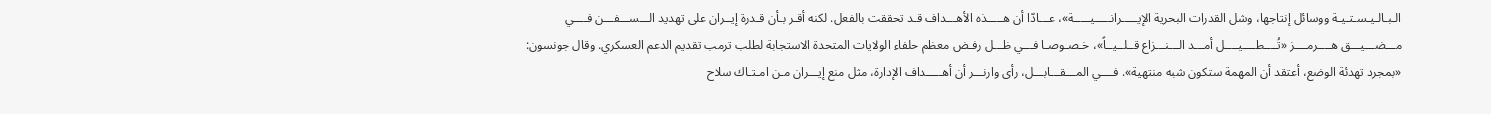الـبـالـيـسـتـيـة ووسائل إنتاجها، وشل القدرات البحرية الإيـــــرانـــــيـــــة»، عـــادّا أن هـــــذه الأهـــداف قـد تحققت بالفعل. لكنه أقـر بـأن قـدرة إيــران على تهديد الـــســـفـــن فــــي مـــضـــيـــق هــــرمــــز «تُــــطــــيــــل أمـــد الـــنـــزاع قــلــيــاً»، خـصـوصـا فـــي ظـــل رفـض معظم حلفاء الولايات المتحدة الاستجابة لطلب ترمب تقديم الدعم العسكري. وقال جونسون: «بمجرد تهدئة الوضع، أعتقد أن المهمة ستكون شبه منتهية». فــــي المـــقـــابـــل، رأى وارنـــر أن أهـــــداف الإدارة، مثل منع إيـــران مـن امـتـاك سلاح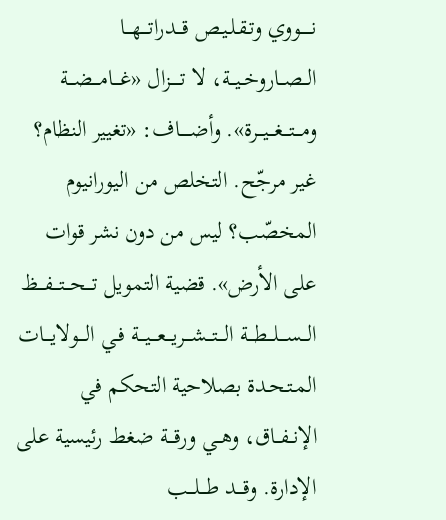نـــــووي وتـقـلـيـص قـــدراتـــهـــا الــصــاروخــيــة، لا تـــــزال «غـــامـــضـــة ومـــتـــغـــيـــرة». وأضـــــاف: «تغيير النظام؟ غير مرجّح. التخلص من اليورانيوم المخصّب؟ ليس من دون نشر قوات على الأرض». قضية التمويل تـــحـــتـــفـــظ الـــســـلـــطـــة الـــتـــشـــريـــعـــيـــة فـي الـــولايـــات المـتـحـدة بصلاحية التحكم في الإنــفــاق، وهــي ورقـــة ضغط رئيسية على الإدارة. وقـــد طـــلـــب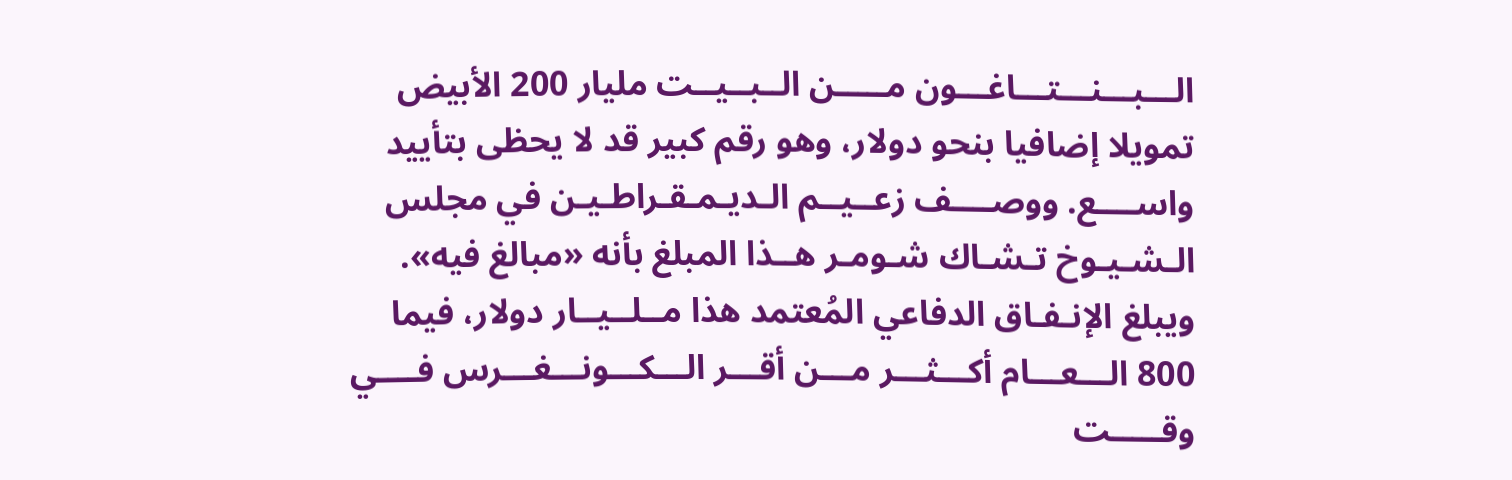الـــبـــنـــتـــاغـــون مـــــن الــبــيــت مليار 200 الأبيض تمويلا إضافيا بنحو دولار، وهو رقم كبير قد لا يحظى بتأييد واســــع. ووصــــف زعــيــم الـديـمـقـراطـيـن في مجلس الـشـيـوخ تـشـاك شـومـر هــذا المبلغ بأنه «مبالغ فيه». ويبلغ الإنـفـاق الدفاعي المُعتمد هذا مــلــيــار دولار، فيما 800 الـــعـــام أكـــثـــر مـــن أقـــر الـــكـــونـــغـــرس فــــي وقـــــت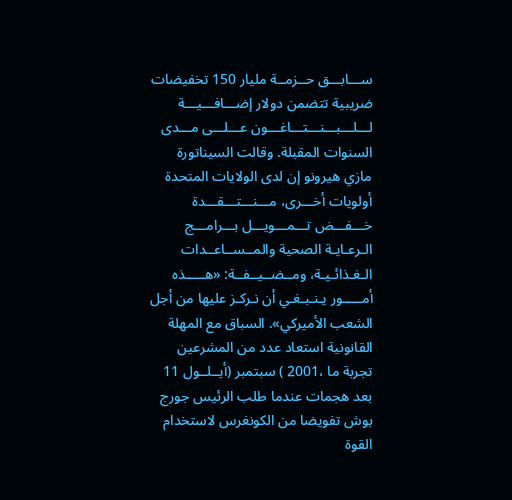ســـابـــق حــزمــة مليار 150 تخفيضات ضريبية تتضمن دولار إضـــافـــيـــة لـــلـــبـــنـــتـــاغـــون عـــلـــى مـــدى السنوات المقبلة. وقالت السيناتورة مازي هيرونو إن لدى الولايات المتحدة أولويات أخـــرى، مـــنـــتـــقـــدة خـــفـــض تـــمـــويـــل بـــرامـــج الـرعـايـة الصحية والمــســاعــدات الـغـذائـيـة، ومــضــيــفــة: «هـــــذه أمـــــور يـنـبـغـي أن نـركـز عليها من أجل الشعب الأميركي». السباق مع المهلة القانونية استعاد عدد من المشرعين تجربة ما ،2001 ) سبتمبر (أيــلــول 11 بعد هجمات عندما طلب الرئيس جورج بوش تفويضا من الكونغرس لاستخدام القوة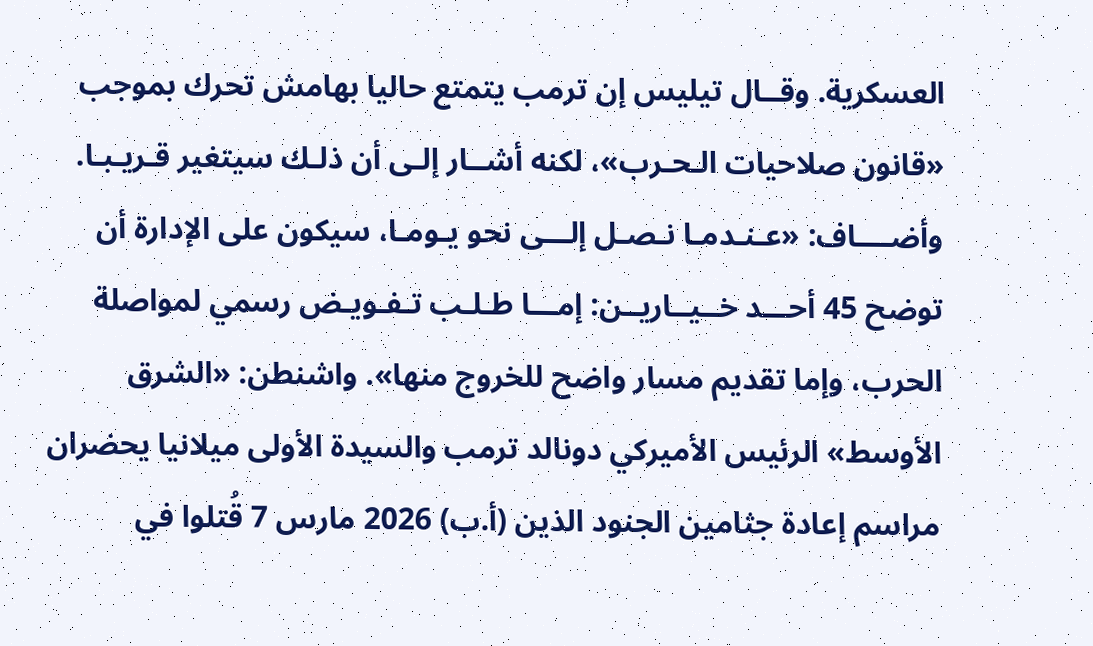العسكرية. وقــال تيليس إن ترمب يتمتع حاليا بهامش تحرك بموجب «قانون صلاحيات الـحـرب»، لكنه أشــار إلـى أن ذلـك سيتغير قـريـبـا. وأضــــاف: «عـنـدمـا نـصـل إلـــى نحو يـومـا، سيكون على الإدارة أن توضح 45 أحـــد خــيــاريــن: إمـــا طـلـب تـفـويـض رسمي لمواصلة الحرب، وإما تقديم مسار واضح للخروج منها». واشنطن: «الشرق الأوسط» الرئيس الأميركي دونالد ترمب والسيدة الأولى ميلانيا يحضران مراسم إعادة جثامين الجنود الذين (أ.ب) 2026 مارس 7 قُتلوا في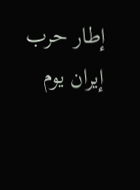إطار حرب إيران يوم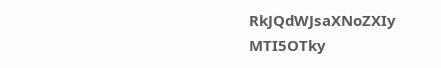RkJQdWJsaXNoZXIy MTI5OTky